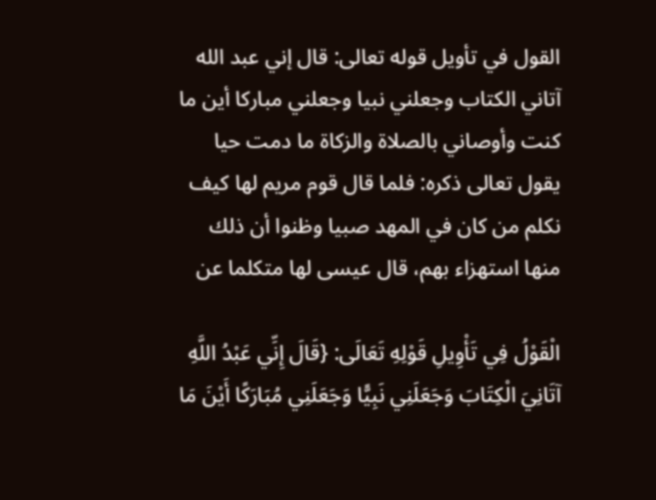القول في تأويل قوله تعالى: قال إني عبد الله آتاني الكتاب وجعلني نبيا وجعلني مباركا أين ما كنت وأوصاني بالصلاة والزكاة ما دمت حيا يقول تعالى ذكره: فلما قال قوم مريم لها كيف نكلم من كان في المهد صبيا وظنوا أن ذلك منها استهزاء بهم، قال عيسى لها متكلما عن

الْقَوْلُ فِي تَأْوِيلِ قَوْلِهِ تَعَالَى: {قَالَ إِنِّي عَبْدُ اللَّهِ آتَانِيَ الْكِتَابَ وَجَعَلَنِي نَبِيًّا وَجَعَلَنِي مُبَارَكًا أَيْنَ مَا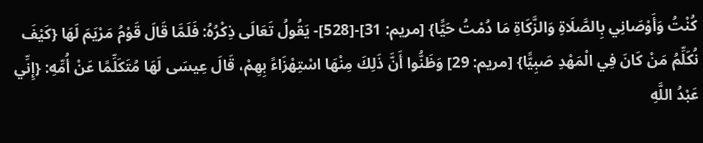كُنْتُ وَأَوْصَانِي بِالصَّلَاةِ وَالزَّكَاةِ مَا دُمْتُ حَيًّا} [مريم: 31]-[528]- يَقُولُ تَعَالَى ذِكْرُهُ: فَلَمَّا قَالَ قَوْمُ مَرْيَمَ لَهَا {كَيْفَ نُكَلِّمُ مَنْ كَانَ فِي الْمَهْدِ صَبِيًّا} [مريم: 29] وَظَنُّوا أَنَّ ذَلِكَ مِنْهَا اسْتِهْزَاءً بِهِمْ، قَالَ عِيسَى لَهَا مُتَكَلِّمًا عَنْ أُمِّهِ: {إِنِّي عَبْدُ اللَّهِ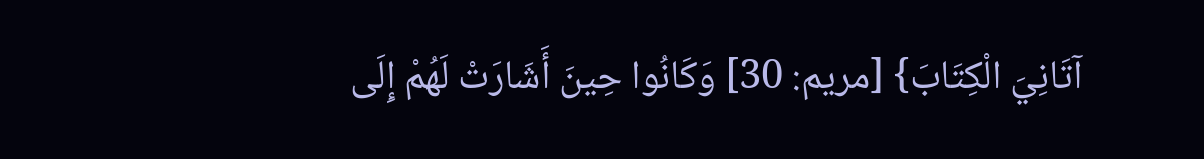آتَانِيَ الْكِتَابَ} [مريم: 30] وَكَانُوا حِينَ أَشَارَتْ لَهُمْ إِلَى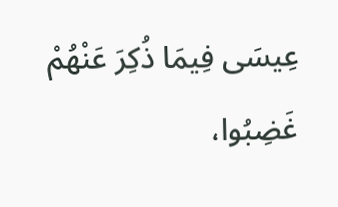عِيسَى فِيمَا ذُكِرَ عَنْهُمْ غَضِبُوا،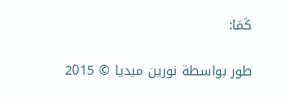كَمَا:

طور بواسطة نورين ميديا © 2015